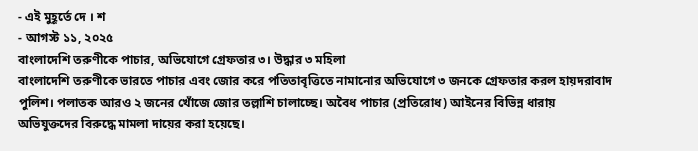- এই মুহূর্তে দে । শ
- আগস্ট ১১, ২০২৫
বাংলাদেশি তরুণীকে পাচার, অভিযোগে গ্রেফতার ৩। উদ্ধার ৩ মহিলা
বাংলাদেশি তরুণীকে ভারতে পাচার এবং জোর করে পতিতাবৃত্তিতে নামানোর অভিযোগে ৩ জনকে গ্রেফতার করল হায়দরাবাদ পুলিশ। পলাতক আরও ২ জনের খোঁজে জোর তল্লাশি চালাচ্ছে। অবৈধ পাচার (প্রতিরোধ) আইনের বিভিন্ন ধারায় অভিযুক্তদের বিরুদ্ধে মামলা দায়ের করা হয়েছে।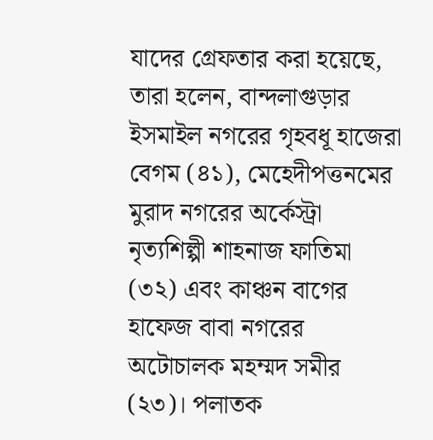যাদের গ্রেফতার করা হয়েছে, তারা হলেন, বান্দলাগুড়ার ইসমাইল নগরের গৃহবধূ হাজেরা বেগম (৪১), মেহেদীপত্তনমের মুরাদ নগরের অর্কেস্ট্রা নৃত্যশিল্পী শাহনাজ ফাতিমা (৩২) এবং কাঞ্চন বাগের হাফেজ বাবা নগরের অটোচালক মহম্মদ সমীর (২৩)। পলাতক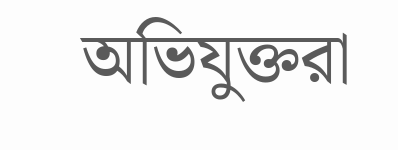অভিযুক্তরা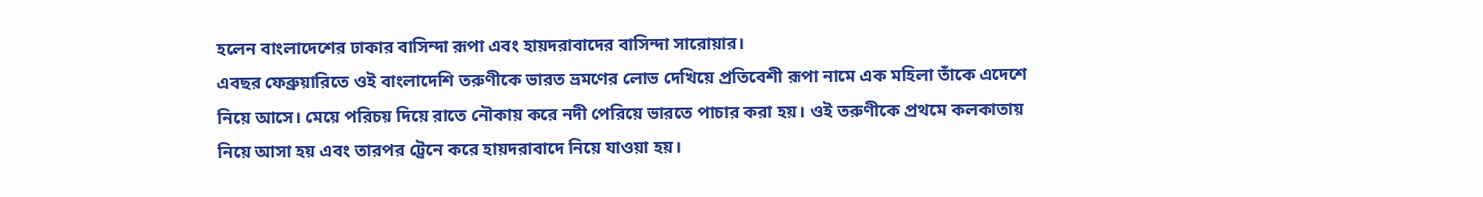হলেন বাংলাদেশের ঢাকার বাসিন্দা রূপা এবং হায়দরাবাদের বাসিন্দা সারোয়ার।
এবছর ফেব্রুয়ারিতে ওই বাংলাদেশি তরুণীকে ভারত ভ্রমণের লোভ দেখিয়ে প্রতিবেশী রূপা নামে এক মহিলা তাঁকে এদেশে নিয়ে আসে। মেয়ে পরিচয় দিয়ে রাতে নৌকায় করে নদী পেরিয়ে ভারতে পাচার করা হয়। ওই তরুণীকে প্রথমে কলকাতায় নিয়ে আসা হয় এবং তারপর ট্রেনে করে হায়দরাবাদে নিয়ে যাওয়া হয়।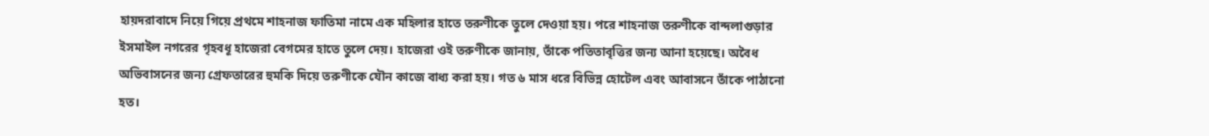হায়দরাবাদে নিয়ে গিয়ে প্রথমে শাহনাজ ফাতিমা নামে এক মহিলার হাতে তরুণীকে তুলে দেওয়া হয়। পরে শাহনাজ তরুণীকে বান্দলাগুড়ার ইসমাইল নগরের গৃহবধূ হাজেরা বেগমের হাতে তুলে দেয়। হাজেরা ওই তরুণীকে জানায়, তাঁকে পতিতাবৃত্তির জন্য আনা হয়েছে। অবৈধ অভিবাসনের জন্য গ্রেফতারের হুমকি দিয়ে তরুণীকে যৌন কাজে বাধ্য করা হয়। গত ৬ মাস ধরে বিভিন্ন হোটেল এবং আবাসনে তাঁকে পাঠানো হত।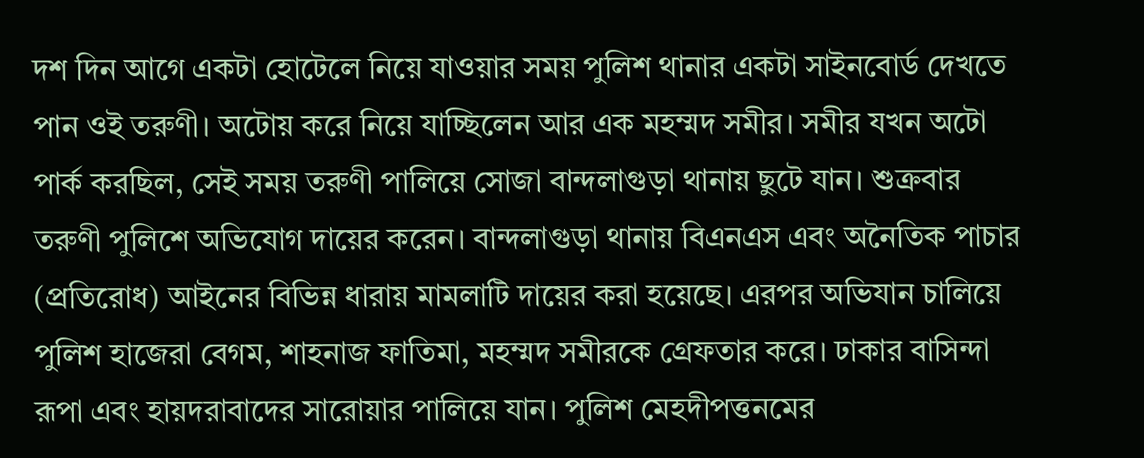দশ দিন আগে একটা হোটেলে নিয়ে যাওয়ার সময় পুলিশ থানার একটা সাইনবোর্ড দেখতে পান ওই তরুণী। অটোয় করে নিয়ে যাচ্ছিলেন আর এক মহম্মদ সমীর। সমীর যখন অটো পার্ক করছিল, সেই সময় তরুণী পালিয়ে সোজা বান্দলাগুড়া থানায় ছুটে যান। শুক্রবার তরুণী পুলিশে অভিযোগ দায়ের করেন। বান্দলাগুড়া থানায় বিএনএস এবং অনৈতিক পাচার (প্রতিরোধ) আইনের বিভিন্ন ধারায় মামলাটি দায়ের করা হয়েছে। এরপর অভিযান চালিয়ে পুলিশ হাজেরা বেগম, শাহনাজ ফাতিমা, মহম্মদ সমীরকে গ্রেফতার করে। ঢাকার বাসিন্দা রূপা এবং হায়দরাবাদের সারোয়ার পালিয়ে যান। পুলিশ মেহদীপত্তনমের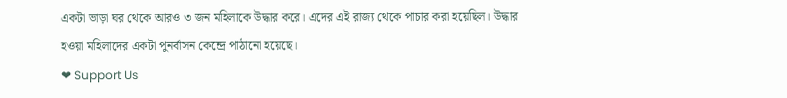একটা ভাড়া ঘর থেকে আরও ৩ জন মহিলাকে উদ্ধার করে। এদের এই রাজ্য থেকে পাচার করা হয়েছিল। উদ্ধার হওয়া মহিলাদের একটা পুনর্বাসন কেন্দ্রে পাঠানো হয়েছে।
❤ Support Us